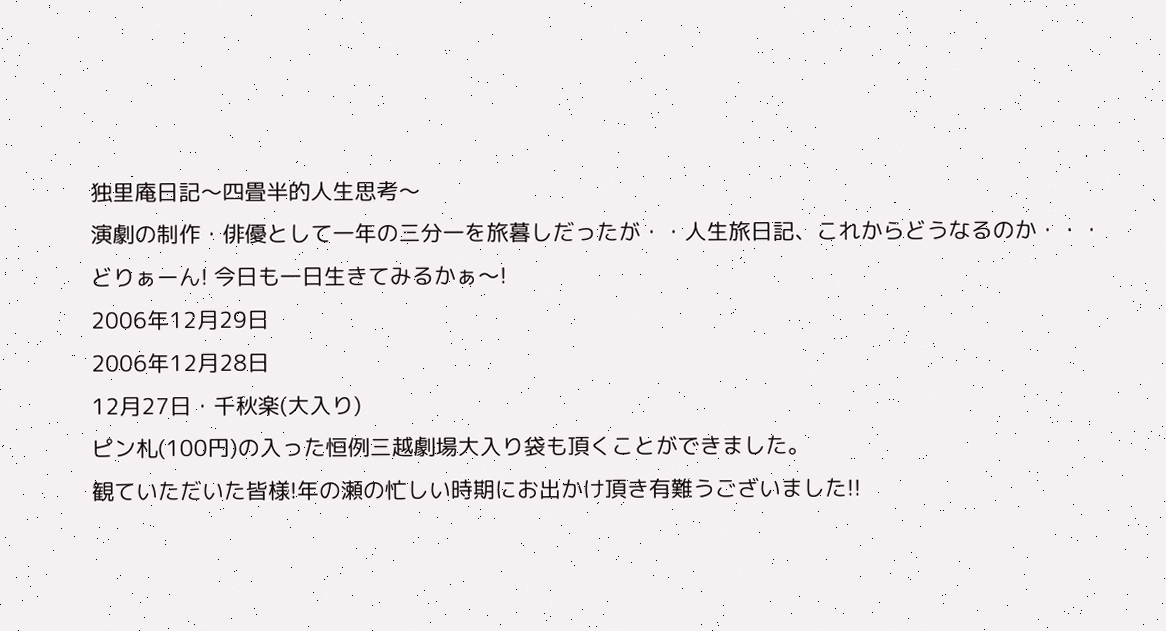独里庵日記〜四畳半的人生思考〜
演劇の制作・俳優として一年の三分一を旅暮しだったが・・人生旅日記、これからどうなるのか・・・
どりぁーん! 今日も一日生きてみるかぁ〜!
2006年12月29日
2006年12月28日
12月27日・千秋楽(大入り)
ピン札(100円)の入った恒例三越劇場大入り袋も頂くことができました。
観ていただいた皆様!年の瀬の忙しい時期にお出かけ頂き有難うございました!!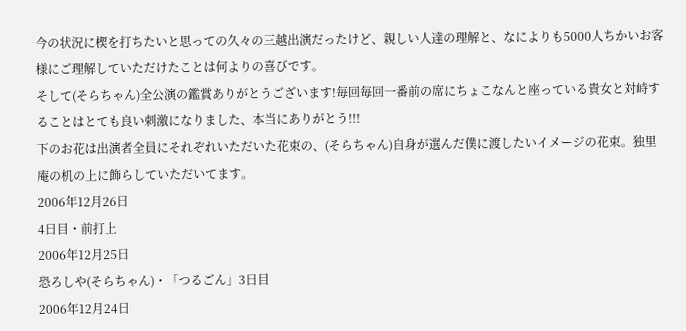今の状況に楔を打ちたいと思っての久々の三越出演だったけど、親しい人達の理解と、なによりも5000人ちかいお客様にご理解していただけたことは何よりの喜びです。
そして(そらちゃん)全公演の鑑賞ありがとうございます!毎回毎回一番前の席にちょこなんと座っている貴女と対峙することはとても良い刺激になりました、本当にありがとう!!!
下のお花は出演者全員にそれぞれいただいた花束の、(そらちゃん)自身が選んだ僕に渡したいイメージの花束。独里庵の机の上に飾らしていただいてます。
2006年12月26日
4日目・前打上
2006年12月25日
恐ろしや(そらちゃん)・「つるごん」3日目
2006年12月24日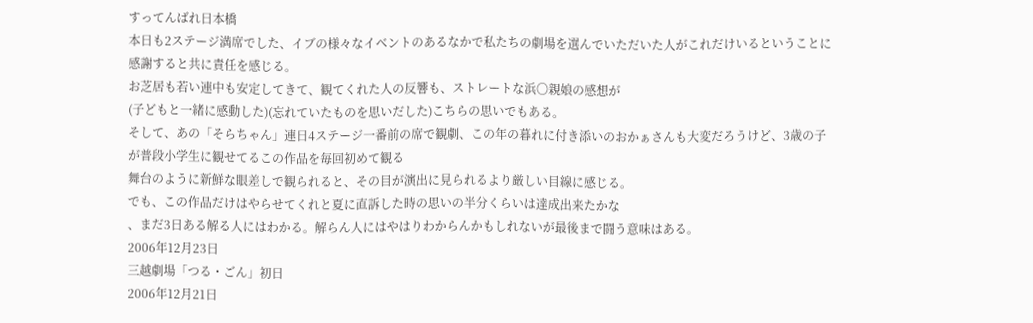すってんばれ日本橋
本日も2ステージ満席でした、イブの様々なイベントのあるなかで私たちの劇場を選んでいただいた人がこれだけいるということに感謝すると共に責任を感じる。
お芝居も若い連中も安定してきて、観てくれた人の反響も、ストレートな浜〇親娘の感想が
(子どもと一緒に感動した)(忘れていたものを思いだした)こちらの思いでもある。
そして、あの「そらちゃん」連日4ステージ一番前の席で観劇、この年の暮れに付き添いのおかぁさんも大変だろうけど、3歳の子が普段小学生に観せてるこの作品を毎回初めて観る
舞台のように新鮮な眼差しで観られると、その目が演出に見られるより厳しい目線に感じる。
でも、この作品だけはやらせてくれと夏に直訴した時の思いの半分くらいは達成出来たかな
、まだ3日ある解る人にはわかる。解らん人にはやはりわからんかもしれないが最後まで闘う意味はある。
2006年12月23日
三越劇場「つる・ごん」初日
2006年12月21日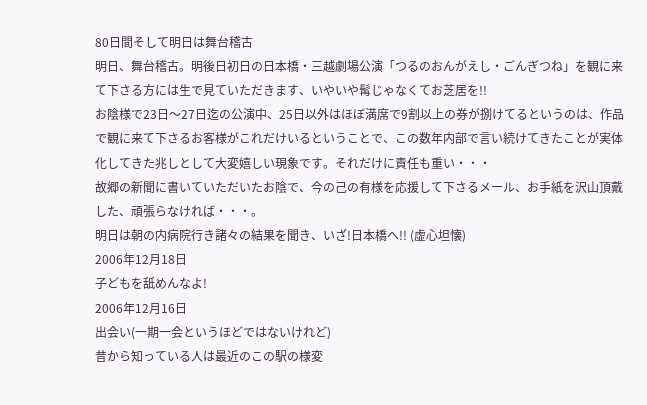80日間そして明日は舞台稽古
明日、舞台稽古。明後日初日の日本橋・三越劇場公演「つるのおんがえし・ごんぎつね」を観に来て下さる方には生で見ていただきます、いやいや髯じゃなくてお芝居を!!
お陰様で23日〜27日迄の公演中、25日以外はほぼ満席で9割以上の券が捌けてるというのは、作品で観に来て下さるお客様がこれだけいるということで、この数年内部で言い続けてきたことが実体化してきた兆しとして大変嬉しい現象です。それだけに責任も重い・・・
故郷の新聞に書いていただいたお陰で、今の己の有様を応援して下さるメール、お手紙を沢山頂戴した、頑張らなければ・・・。
明日は朝の内病院行き諸々の結果を聞き、いざ!日本橋へ!! (虚心坦懐)
2006年12月18日
子どもを舐めんなよ!
2006年12月16日
出会い(一期一会というほどではないけれど)
昔から知っている人は最近のこの駅の様変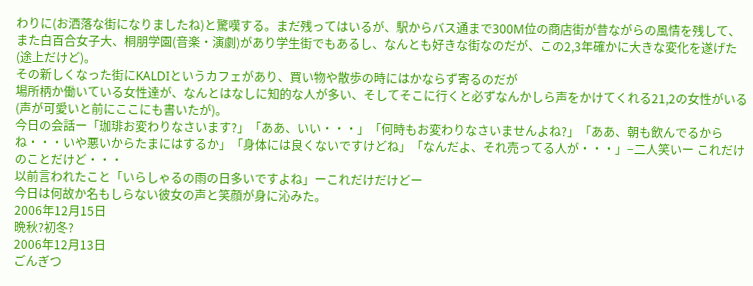わりに(お洒落な街になりましたね)と驚嘆する。まだ残ってはいるが、駅からバス通まで300M位の商店街が昔ながらの風情を残して、また白百合女子大、桐朋学園(音楽・演劇)があり学生街でもあるし、なんとも好きな街なのだが、この2,3年確かに大きな変化を遂げた(途上だけど)。
その新しくなった街にKALDIというカフェがあり、買い物や散歩の時にはかならず寄るのだが
場所柄か働いている女性達が、なんとはなしに知的な人が多い、そしてそこに行くと必ずなんかしら声をかけてくれる21,2の女性がいる(声が可愛いと前にここにも書いたが)。
今日の会話ー「珈琲お変わりなさいます?」「ああ、いい・・・」「何時もお変わりなさいませんよね?」「ああ、朝も飲んでるからね・・・いや悪いからたまにはするか」「身体には良くないですけどね」「なんだよ、それ売ってる人が・・・」−二人笑いー これだけのことだけど・・・
以前言われたこと「いらしゃるの雨の日多いですよね」ーこれだけだけどー
今日は何故か名もしらない彼女の声と笑顔が身に沁みた。
2006年12月15日
晩秋?初冬?
2006年12月13日
ごんぎつ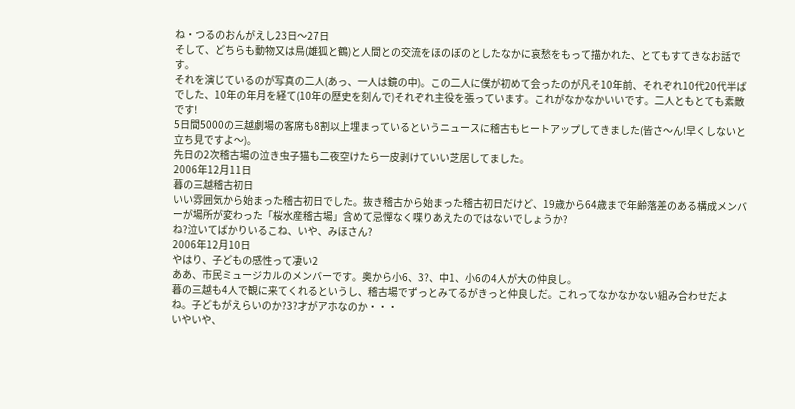ね・つるのおんがえし23日〜27日
そして、どちらも動物又は鳥(雄狐と鶴)と人間との交流をほのぼのとしたなかに哀愁をもって描かれた、とてもすてきなお話です。
それを演じているのが写真の二人(あっ、一人は鏡の中)。この二人に僕が初めて会ったのが凡そ10年前、それぞれ10代20代半ばでした、10年の年月を経て(10年の歴史を刻んで)それぞれ主役を張っています。これがなかなかいいです。二人ともとても素敵です!
5日間5000の三越劇場の客席も8割以上埋まっているというニュースに稽古もヒートアップしてきました(皆さ〜ん!早くしないと立ち見ですよ〜)。
先日の2次稽古場の泣き虫子猫も二夜空けたら一皮剥けていい芝居してました。
2006年12月11日
暮の三越稽古初日
いい雰囲気から始まった稽古初日でした。抜き稽古から始まった稽古初日だけど、19歳から64歳まで年齢落差のある構成メンバーが場所が変わった「桜水産稽古場」含めて忌憚なく喋りあえたのではないでしょうか?
ね?泣いてばかりいるこね、いや、みほさん?
2006年12月10日
やはり、子どもの感性って凄い2
ああ、市民ミュージカルのメンバーです。奥から小6、3?、中1、小6の4人が大の仲良し。
暮の三越も4人で観に来てくれるというし、稽古場でずっとみてるがきっと仲良しだ。これってなかなかない組み合わせだよね。子どもがえらいのか?3?才がアホなのか・・・
いやいや、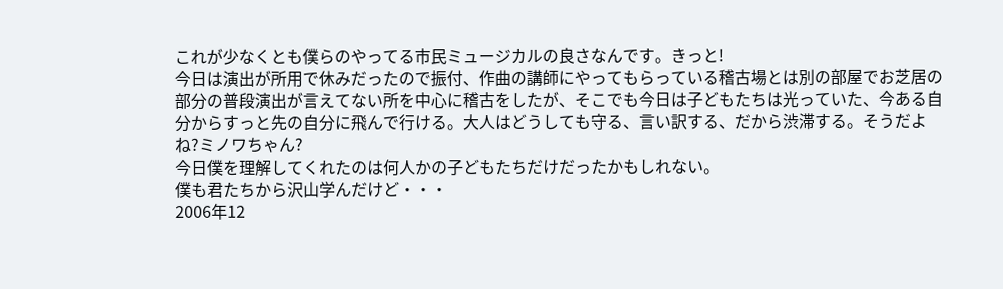これが少なくとも僕らのやってる市民ミュージカルの良さなんです。きっと!
今日は演出が所用で休みだったので振付、作曲の講師にやってもらっている稽古場とは別の部屋でお芝居の部分の普段演出が言えてない所を中心に稽古をしたが、そこでも今日は子どもたちは光っていた、今ある自分からすっと先の自分に飛んで行ける。大人はどうしても守る、言い訳する、だから渋滞する。そうだよね?ミノワちゃん?
今日僕を理解してくれたのは何人かの子どもたちだけだったかもしれない。
僕も君たちから沢山学んだけど・・・
2006年12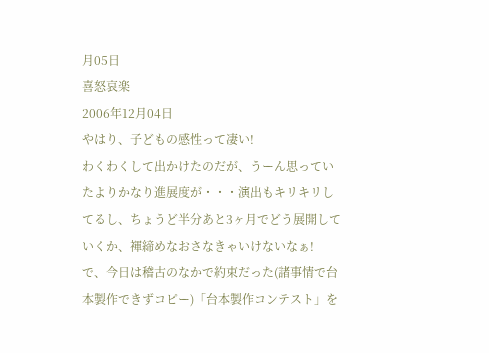月05日
喜怒哀楽
2006年12月04日
やはり、子どもの感性って凄い!
わくわくして出かけたのだが、うーん思っていたよりかなり進展度が・・・演出もキリキリしてるし、ちょうど半分あと3ヶ月でどう展開していくか、褌締めなおさなきゃいけないなぁ!
で、今日は稽古のなかで約束だった(諸事情で台本製作できずコピー)「台本製作コンテスト」を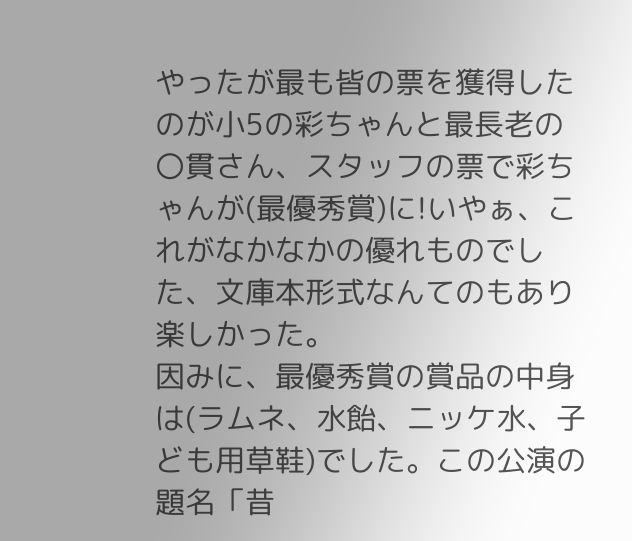やったが最も皆の票を獲得したのが小5の彩ちゃんと最長老の〇貫さん、スタッフの票で彩ちゃんが(最優秀賞)に!いやぁ、これがなかなかの優れものでした、文庫本形式なんてのもあり楽しかった。
因みに、最優秀賞の賞品の中身は(ラムネ、水飴、ニッケ水、子ども用草鞋)でした。この公演の題名「昔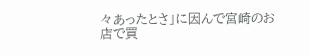々あったとさ」に因んで宮崎のお店で買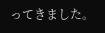ってきました。